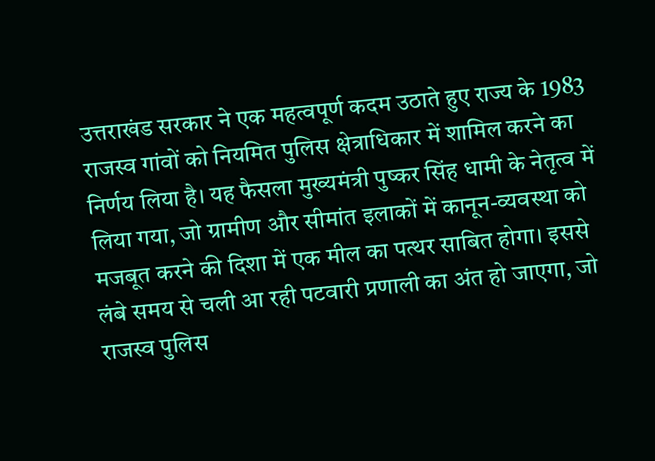उत्तराखंड सरकार ने एक महत्वपूर्ण कदम उठाते हुए राज्य के 1983 राजस्व गांवों को नियमित पुलिस क्षेत्राधिकार में शामिल करने का निर्णय लिया है। यह फैसला मुख्यमंत्री पुष्कर सिंह धामी के नेतृत्व में लिया गया, जो ग्रामीण और सीमांत इलाकों में कानून-व्यवस्था को मजबूत करने की दिशा में एक मील का पत्थर साबित होगा। इससे लंबे समय से चली आ रही पटवारी प्रणाली का अंत हो जाएगा, जो राजस्व पुलिस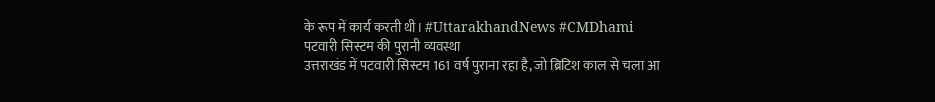के रूप में कार्य करती थी। #UttarakhandNews #CMDhami
पटवारी सिस्टम की पुरानी व्यवस्था
उत्तराखंड में पटवारी सिस्टम 161 वर्ष पुराना रहा है, जो ब्रिटिश काल से चला आ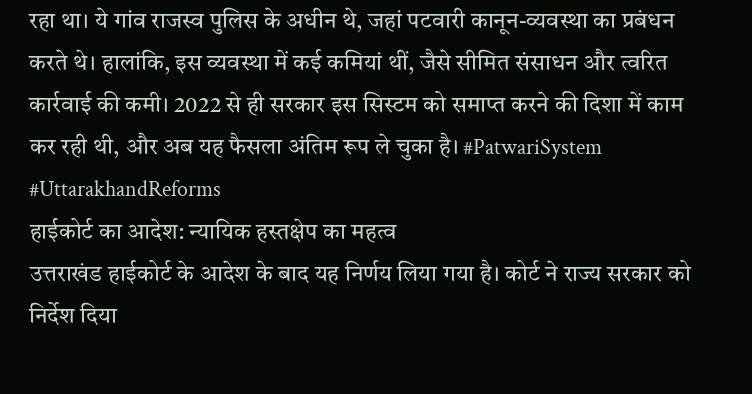रहा था। ये गांव राजस्व पुलिस के अधीन थे, जहां पटवारी कानून-व्यवस्था का प्रबंधन करते थे। हालांकि, इस व्यवस्था में कई कमियां थीं, जैसे सीमित संसाधन और त्वरित कार्रवाई की कमी। 2022 से ही सरकार इस सिस्टम को समाप्त करने की दिशा में काम कर रही थी, और अब यह फैसला अंतिम रूप ले चुका है। #PatwariSystem #UttarakhandReforms
हाईकोर्ट का आदेश: न्यायिक हस्तक्षेप का महत्व
उत्तराखंड हाईकोर्ट के आदेश के बाद यह निर्णय लिया गया है। कोर्ट ने राज्य सरकार को निर्देश दिया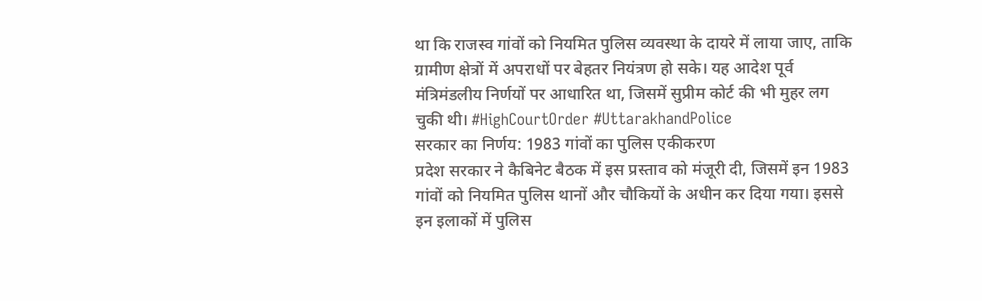था कि राजस्व गांवों को नियमित पुलिस व्यवस्था के दायरे में लाया जाए, ताकि ग्रामीण क्षेत्रों में अपराधों पर बेहतर नियंत्रण हो सके। यह आदेश पूर्व मंत्रिमंडलीय निर्णयों पर आधारित था, जिसमें सुप्रीम कोर्ट की भी मुहर लग चुकी थी। #HighCourtOrder #UttarakhandPolice
सरकार का निर्णय: 1983 गांवों का पुलिस एकीकरण
प्रदेश सरकार ने कैबिनेट बैठक में इस प्रस्ताव को मंजूरी दी, जिसमें इन 1983 गांवों को नियमित पुलिस थानों और चौकियों के अधीन कर दिया गया। इससे इन इलाकों में पुलिस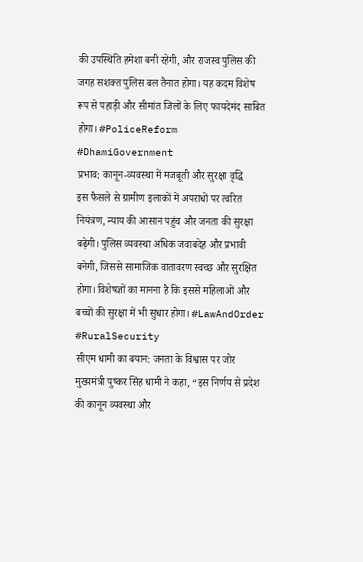की उपस्थिति हमेशा बनी रहेगी, और राजस्व पुलिस की जगह सशक्त पुलिस बल तैनात होगा। यह कदम विशेष रूप से पहाड़ी और सीमांत जिलों के लिए फायदेमंद साबित होगा। #PoliceReform #DhamiGovernment
प्रभाव: कानून-व्यवस्था में मजबूती और सुरक्षा वृद्धि
इस फैसले से ग्रामीण इलाकों में अपराधों पर त्वरित नियंत्रण, न्याय की आसान पहुंच और जनता की सुरक्षा बढ़ेगी। पुलिस व्यवस्था अधिक जवाबदेह और प्रभावी बनेगी, जिससे सामाजिक वातावरण स्वच्छ और सुरक्षित होगा। विशेषज्ञों का मानना है कि इससे महिलाओं और बच्चों की सुरक्षा में भी सुधार होगा। #LawAndOrder #RuralSecurity
सीएम धामी का बयान: जनता के विश्वास पर जोर
मुख्यमंत्री पुष्कर सिंह धामी ने कहा, “इस निर्णय से प्रदेश की कानून व्यवस्था और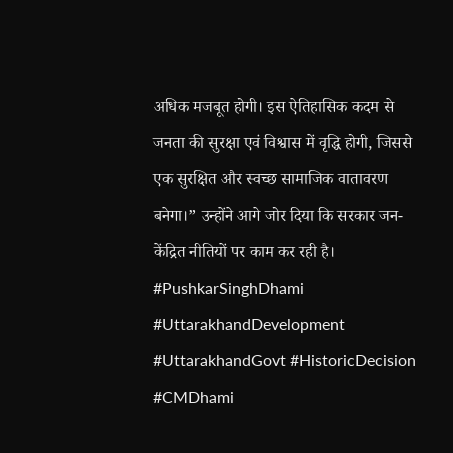अधिक मजबूत होगी। इस ऐतिहासिक कदम से जनता की सुरक्षा एवं विश्वास में वृद्धि होगी, जिससे एक सुरक्षित और स्वच्छ सामाजिक वातावरण बनेगा।” उन्होंने आगे जोर दिया कि सरकार जन-केंद्रित नीतियों पर काम कर रही है। #PushkarSinghDhami #UttarakhandDevelopment #UttarakhandGovt #HistoricDecision #CMDhami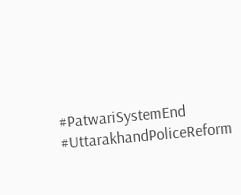#PatwariSystemEnd #UttarakhandPoliceReform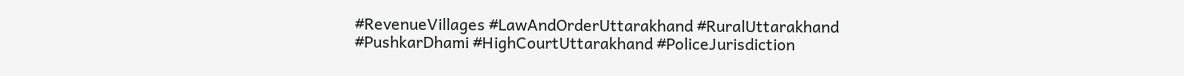#RevenueVillages #LawAndOrderUttarakhand #RuralUttarakhand #PushkarDhami #HighCourtUttarakhand #PoliceJurisdiction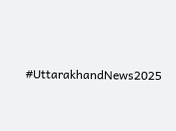#UttarakhandNews2025